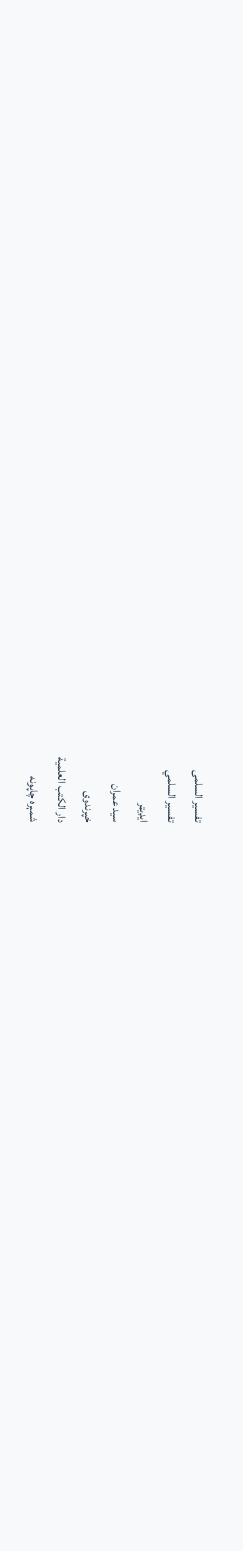تفسیر السلمی
تفسير السلمي
ایډیټر
سيد عمران
خپرندوی
دار الكتب العلمية
شمېره چاپونه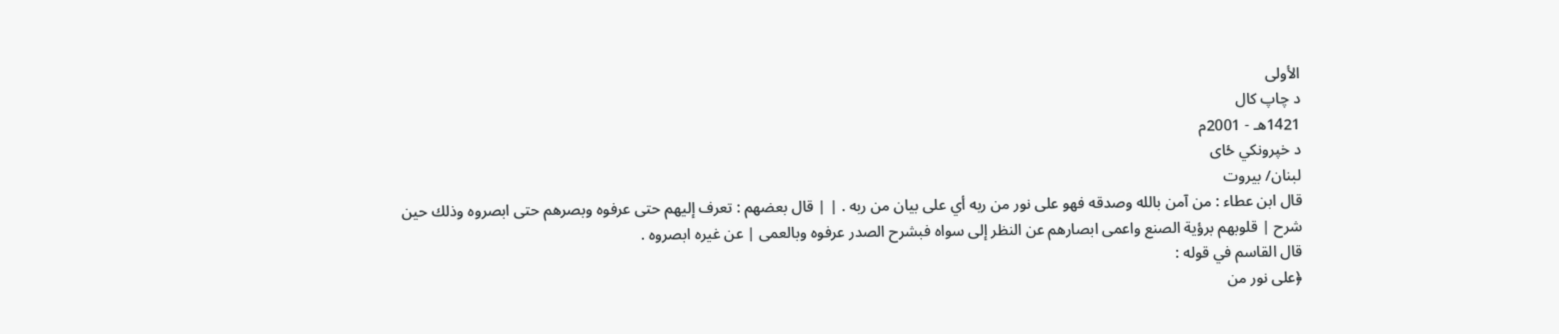الأولى
د چاپ کال
1421هـ - 2001م
د خپرونکي ځای
لبنان/ بيروت
قال ابن عطاء : من آمن بالله وصدقه فهو على نور من ربه أي على بيان من ربه . | | قال بعضهم : تعرف إليهم حتى عرفوه وبصرهم حتى ابصروه وذلك حين شرح | قلوبهم برؤية الصنع واعمى ابصارهم عن النظر إلى سواه فبشرح الصدر عرفوه وبالعمى | عن غيره ابصروه .
قال القاسم في قوله :
﴿على نور من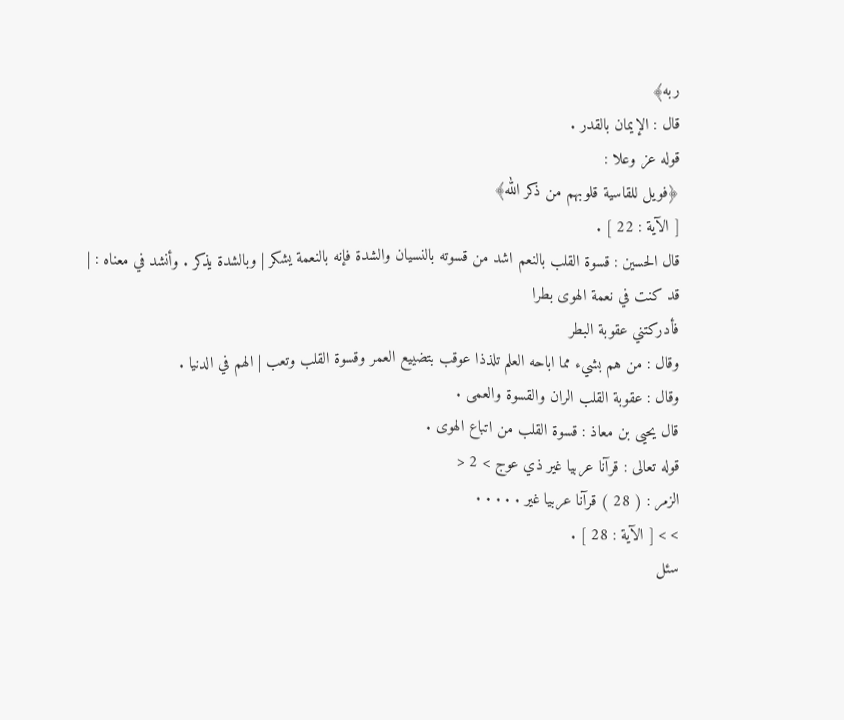ربه﴾
قال : الإيمان بالقدر .
قوله عز وعلا :
﴿فويل للقاسية قلوبهم من ذكر الله﴾
[ الآية : 22 ] .
قال الحسين : قسوة القلب بالنعم اشد من قسوته بالنسيان والشدة فإنه بالنعمة يشكر | وبالشدة يذكر . وأنشد في معناه : |
قد كنت في نعمة الهوى بطرا
فأدركتني عقوبة البطر
وقال : من هم بشيء مما اباحه العلم تلذذا عوقب بتضييع العمر وقسوة القلب وتعب | الهم في الدنيا .
وقال : عقوبة القلب الران والقسوة والعمى .
قال يحيى بن معاذ : قسوة القلب من اتباع الهوى .
قوله تعالى : قرآنا عربيا غير ذي عوج > 2 <
الزمر : ( 28 ) قرآنا عربيا غير . . . . .
> > [ الآية : 28 ] .
سئل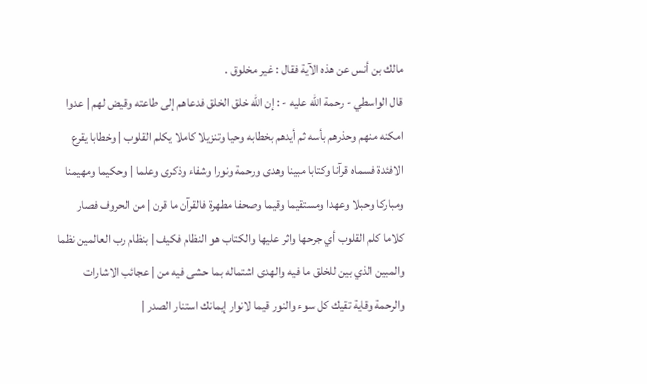مالك بن أنس عن هذه الآية فقال : غير مخلوق .
قال الواسطي - رحمة الله عليه - : إن الله خلق الخلق فدعاهم إلى طاعته وقيض لهم | عدوا امكنه منهم وحذرهم بأسه ثم أيدهم بخطابه وحيا وتنزيلا كاملا يكلم القلوب | وخطابا يقرع الافئدة فسماه قرآنا وكتابا مبينا وهدى ورحمة ونورا وشفاء وذكرى وعلما | وحكيما ومهيمنا ومباركا وحبلا وعهدا ومستقيما وقيما وصحفا مطهرة فالقرآن ما قرن | من الحروف فصار كلاما كلم القلوب أي جرحها واثر عليها والكتاب هو النظام فكيف | بنظام رب العالمين نظما والمبين الذي بين للخلق ما فيه والهدى اشتماله بما حشى فيه من | عجائب الاشارات والرحمة وقاية تقيك كل سوء والنور قيما لانوار إيمانك استنار الصدر |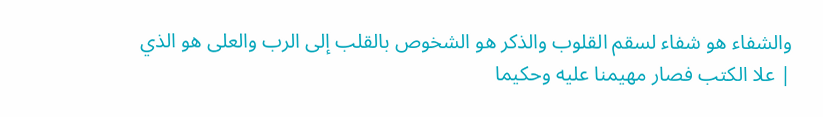والشفاء هو شفاء لسقم القلوب والذكر هو الشخوص بالقلب إلى الرب والعلى هو الذي | علا الكتب فصار مهيمنا عليه وحكيما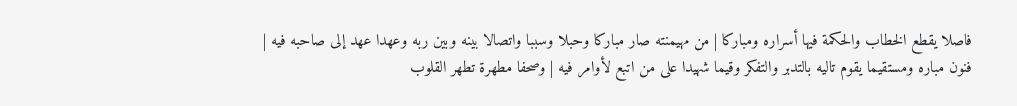فاصلا يقطع الخطاب والحكمة فيها أسراره ومباركا | من مهيمنته صار مباركا وحبلا وسببا واتصالا بينه وبين ربه وعهدا عهد إلى صاحبه فيه | فنون مباره ومستقيما يقوم تاليه بالتدبر والتفكر وقيما شهيدا على من اتبع لأوامر فيه | وصحفا مطهرة تطهر القلوب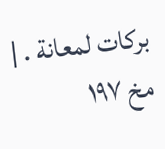بركات لمعانة . |
مخ ۱۹۷